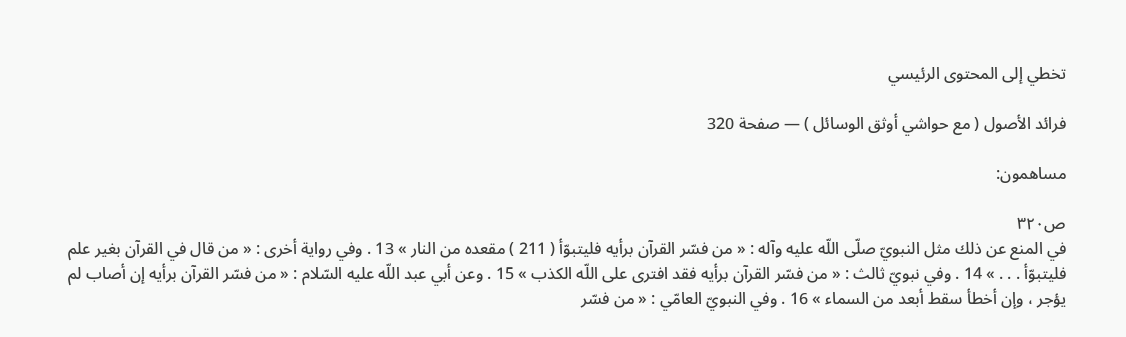تخطي إلى المحتوى الرئيسي

فرائد الأصول ( مع حواشي أوثق الوسائل ) — صفحة 320

مساهمون:

ص٣٢٠
في المنع عن ذلك مثل النبويّ صلّى اللّه عليه وآله : « من فسّر القرآن برأيه فليتبوّأ ( 211 ) مقعده من النار » 13 . وفي رواية أخرى : « من قال في القرآن بغير علم فليتبوّأ . . . » 14 . وفي نبويّ ثالث : « من فسّر القرآن برأيه فقد افترى على اللّه الكذب » 15 . وعن أبي عبد اللّه عليه السّلام : « من فسّر القرآن برأيه إن أصاب لم يؤجر ، وإن أخطأ سقط أبعد من السماء » 16 . وفي النبويّ العامّي : « من فسّر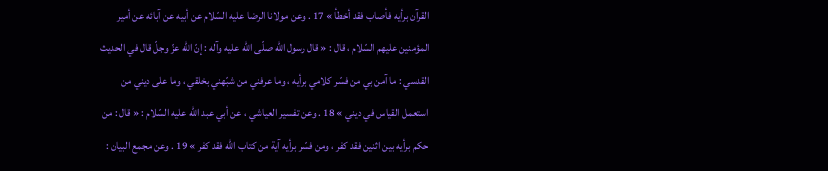القرآن برأيه فأصاب فقد أخطأ » 17 . وعن مولانا الرضا عليه السّلام عن أبيه عن آبائه عن أمير المؤمنين عليهم السّلام ، قال : « قال رسول اللّه صلّى اللّه عليه وآله : إنّ اللّه عزّ وجلّ قال في الحديث القدسي : ما آمن بي من فسّر كلامي برأيه ، وما عرفني من شبّهني بخلقي ، وما على ديني من استعمل القياس في ديني » 18 . وعن تفسير العياشي ، عن أبي عبد اللّه عليه السّلام : « قال : من حكم برأيه بين اثنين فقد كفر ، ومن فسّر برأيه آية من كتاب اللّه فقد كفر » 19 . وعن مجمع البيان :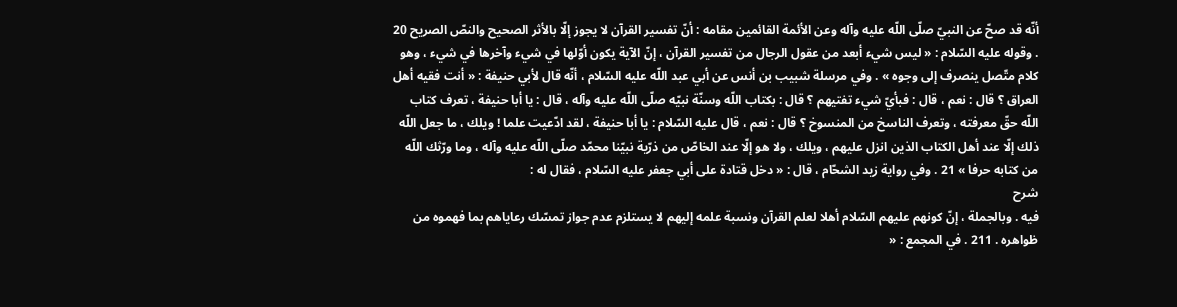أنّه قد صحّ عن النبيّ صلّى اللّه عليه وآله وعن الأئمة القائمين مقامه : أنّ تفسير القرآن لا يجوز إلّا بالأثر الصحيح والنصّ الصريح 20 . وقوله عليه السّلام : « ليس شيء أبعد من عقول الرجال من تفسير القرآن ، إنّ الآية يكون أوّلها في شيء وآخرها في شيء ، وهو كلام متّصل ينصرف إلى وجوه » . وفي مرسلة شبيب بن أنس عن أبي عبد اللّه عليه السّلام ، أنّه قال لأبي حنيفة : « أنت فقيه أهل العراق ؟ قال : نعم ، قال : فبأيّ شيء تفتيهم ؟ قال : بكتاب اللّه وسنّة نبيّه صلّى اللّه عليه وآله ، قال : يا أبا حنيفة ، تعرف كتاب اللّه حقّ معرفته ، وتعرف الناسخ من المنسوخ ؟ قال : نعم ، قال عليه السّلام : يا أبا حنيفة ، لقد ادّعيت علما ! ويلك ، ما جعل اللّه ذلك إلّا عند أهل الكتاب الذين انزل عليهم ، ويلك ، ولا هو إلّا عند الخاصّ من ذرّية نبيّنا محمّد صلّى اللّه عليه وآله ، وما ورّثك اللّه من كتابه حرفا » 21 . وفي رواية زيد الشحّام ، قال : « دخل قتادة على أبي جعفر عليه السّلام ، فقال له :
شرح
فيه . وبالجملة ، إنّ كونهم عليهم السّلام أهلا لعلم القرآن ونسبة علمه إليهم لا يستلزم عدم جواز تمسّك رعاياهم بما فهموه من ظواهره . 211 . في المجمع : «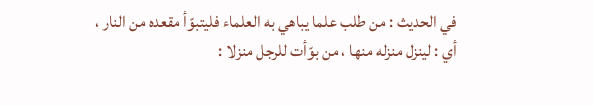في الحديث : من طلب علما يباهي به العلماء فليتبوّأ مقعده من النار ، أي : لينزل منزله منها ، من بوّأت للرجل منزلا :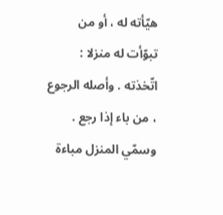هيّأته له ، أو من تبوّأت له منزلا : اتّخذته . وأصله الرجوع ، من باء إذا رجع . وسمّي المنزل مباءة